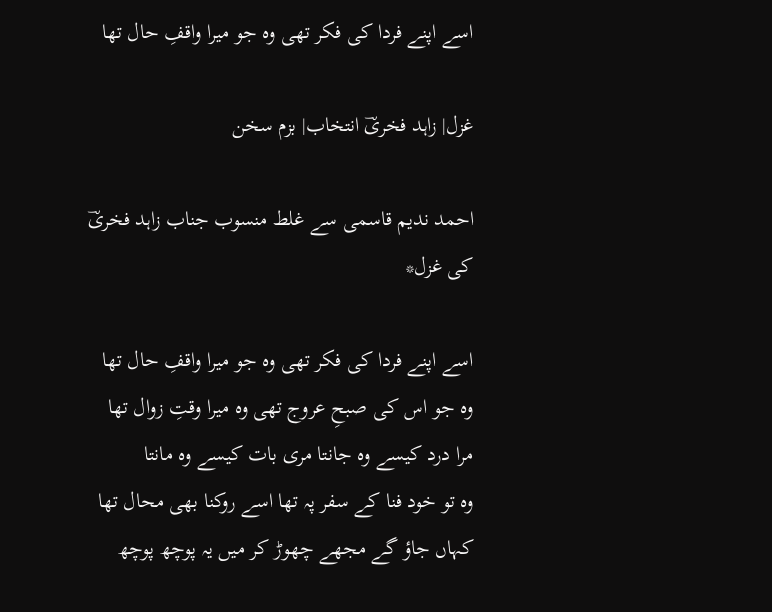اسے اپنے فردا کی فکر تھی وہ جو میرا واقفِ حال تھا

غزل| زاہد فخریؔ انتخاب| بزم سخن

احمد ندیم قاسمی سے غلط منسوب جناب زاہد فخریؔ کی غزل*

اسے اپنے فردا کی فکر تھی وہ جو میرا واقفِ حال تھا
وہ جو اس کی صبحِ عروج تھی وہ میرا وقتِ زوال تھا
مرا درد کیسے وہ جانتا مری بات کیسے وہ مانتا
وہ تو خود فنا کے سفر پہ تھا اسے روکنا بھی محال تھا
کہاں جاؤ گے مجھے چھوڑ کر میں یہ پوچھ پوچھ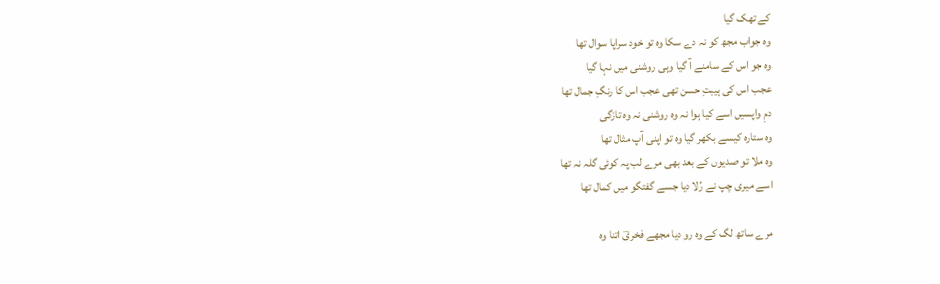کے تھک گیا
وہ جواب مجھ کو نہ دے سکا وہ تو خود سراپا سوال تھا
وہ جو اس کے سامنے آ گیا وہی روشنی میں نہا گیا
عجب اس کی ہیبتِ حسن تھی عجب اس کا رنگِ جمال تھا
دمِ واپسیں اسے کیا ہوا نہ وہ روشنی نہ وہ تازگی
وہ ستارہ کیسے بکھر گیا وہ تو اپنی آپ مثال تھا
وہ ملا تو صدیوں کے بعد بھی مرے لب پہ کوئی گلہ نہ تھا
اسے میری چپ نے رُلا دیا جسے گفتگو میں کمال تھا

مرے ساتھ لگ کے وہ رو دیا مجھے فخریؔ اتنا وہ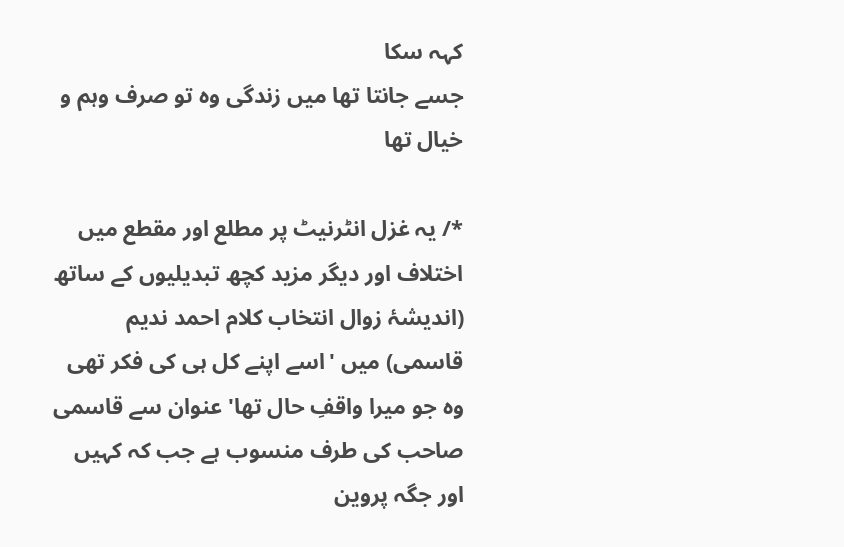کہہ سکا
جسے جانتا تھا میں زندگی وہ تو صرف وہم و خیال تھا

*/ یہ غزل انٹرنیٹ پر مطلع اور مقطع میں اختلاف اور دیگر مزید کچھ تبدیلیوں کے ساتھ (اندیشۂ زوال انتخاب کلام احمد ندیم قاسمی) میں 'اسے اپنے کل ہی کی فکر تھی وہ جو میرا واقفِ حال تھا' عنوان سے قاسمی صاحب کی طرف منسوب ہے جب کہ کہیں اور جگہ پروین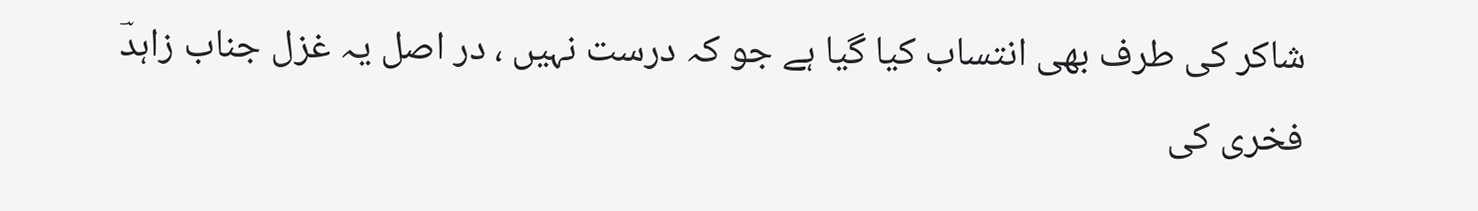شاکر کی طرف بھی انتساب کیا گیا ہے جو کہ درست نہیں ، در اصل یہ غزل جناب زاہدؔ فخری کی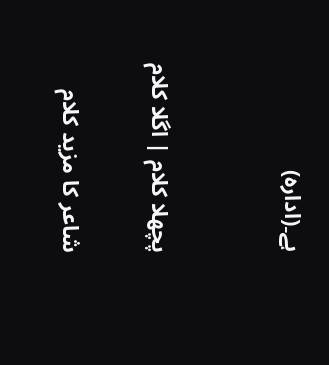ہے۔(ادارہ)


پچھلا کلام | اگلا کلام

شاعر کا مزید کلام